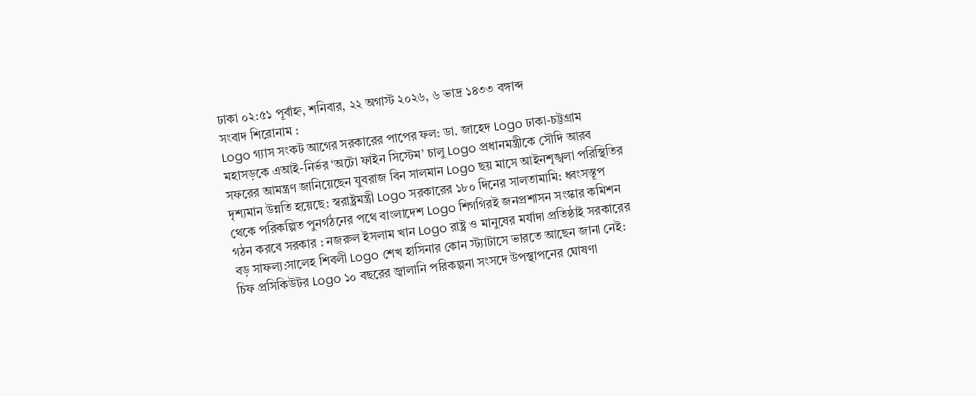ঢাকা ০২:৫১ পূর্বাহ্ন, শনিবার, ২২ অগাস্ট ২০২৬, ৬ ভাদ্র ১৪৩৩ বঙ্গাব্দ
সংবাদ শিরোনাম :
Logo গ্যাস সংকট আগের সরকারের পাপের ফল: ডা. জাহেদ Logo ঢাকা-চট্টগ্রাম মহাসড়কে এআই-নির্ভর ‘অটো ফাইন সিস্টেম’ চালু Logo প্রধানমন্ত্রীকে সৌদি আরব সফরের আমন্ত্রণ জানিয়েছেন যুবরাজ বিন সালমান Logo ছয় মাসে আইনশৃঙ্খলা পরিস্থিতির দৃশ্যমান উন্নতি হয়েছে: স্বরাষ্ট্রমন্ত্রী Logo সরকারের ১৮০ দিনের সালতামামি: ধ্বংসস্তূপ থেকে পরিকল্পিত পুনর্গঠনের পথে বাংলাদেশ Logo শিগগিরই জনপ্রশাসন সংস্কার কমিশন গঠন করবে সরকার : নজরুল ইসলাম খান Logo রাষ্ট্র ও মানুষের মর্যাদা প্রতিষ্ঠাই সরকারের বড় সাফল্য:সালেহ শিবলী Logo শেখ হাসিনার কোন স্ট্যাটাসে ভারতে আছেন জানা নেই: চিফ প্রসিকিউটর Logo ১০ বছরের জ্বালানি পরিকল্পনা সংসদে উপস্থাপনের ঘোষণা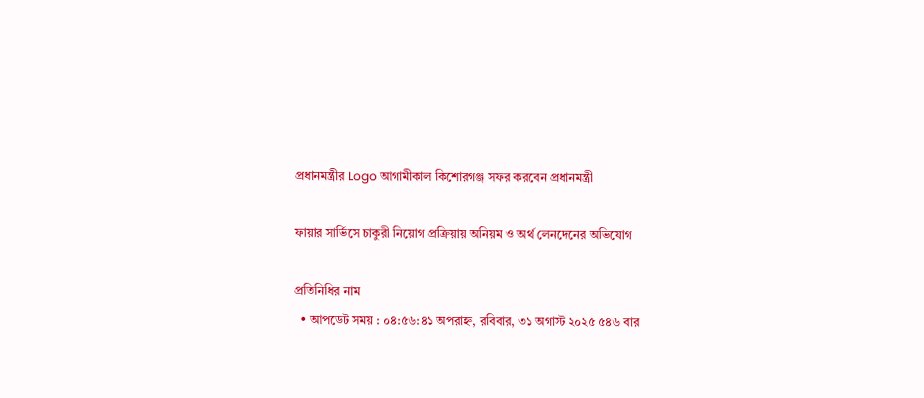প্রধানমন্ত্রীর Logo আগামীকাল কিশোরগঞ্জ সফর করবেন প্রধানমন্ত্রী

ফায়ার সার্ভিসে চাকুরী নিয়োগ প্রক্রিয়ায় অনিয়ম ও অর্থ লেনদেনের অভিযোগ

প্রতিনিধির নাম
  • আপডেট সময় : ০৪:৫৬:৪১ অপরাহ্ন, রবিবার, ৩১ অগাস্ট ২০২৫ ৫৪৬ বার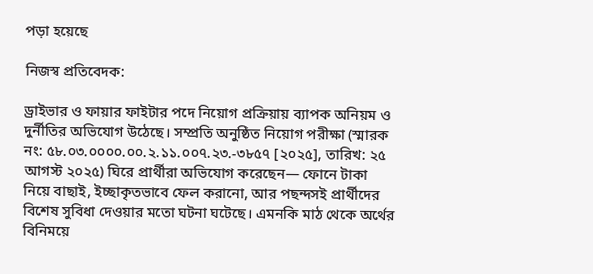পড়া হয়েছে

নিজস্ব প্রতিবেদক:

ড্রাইভার ও ফায়ার ফাইটার পদে নিয়োগ প্রক্রিয়ায় ব্যাপক অনিয়ম ও দুর্নীতির অভিযোগ উঠেছে। সম্প্রতি অনুষ্ঠিত নিয়োগ পরীক্ষা (স্মারক নং: ৫৮.০৩.০০০০.০০.২.১১.০০৭.২৩.-৩৮৫৭ [২০২৫], তারিখ: ২৫ আগস্ট ২০২৫) ঘিরে প্রার্থীরা অভিযোগ করেছেন— ফোনে টাকা নিয়ে বাছাই, ইচ্ছাকৃতভাবে ফেল করানো, আর পছন্দসই প্রার্থীদের বিশেষ সুবিধা দেওয়ার মতো ঘটনা ঘটেছে। এমনকি মাঠ থেকে অর্থের বিনিময়ে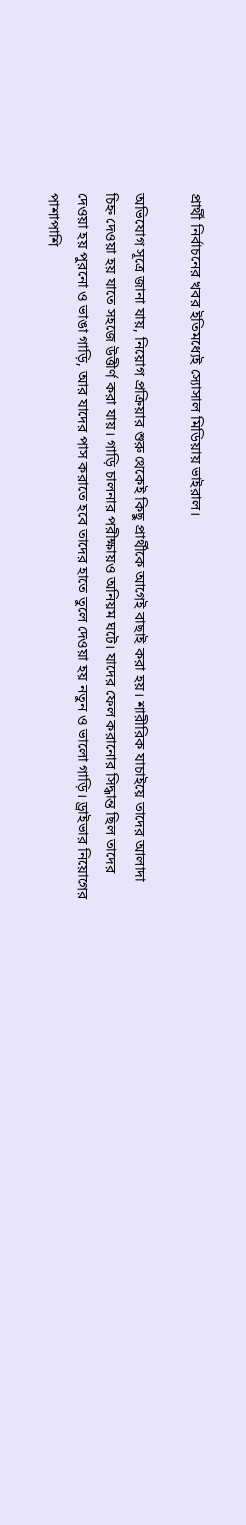প্রার্থী নির্বাচনের খবর ইতিমধ্যেই স্যোসাল মিডিয়ায় ভাইরাল।

অভিযোগ সূত্রে জানা যায়, নিয়োগ প্রক্রিয়ার শুরু থেকেই কিছু প্রার্থীকে আগেই বাছাই করা হয়। শারীরিক যাচাইয়ে তাদের আলাদা চিহ্ন দেওয়া হয় যাতে সহজে উত্তীর্ণ করা যায়। গাড়ি চালনার পরীক্ষায়ও অনিয়ম ঘটে। যাদের ফেল করানোর সিদ্ধান্ত ছিল তাদের দেওয়া হয় পুরনো ও ভাঙা গাড়ি, আর যাদের পাস করাতে হবে তাদের হাতে তুলে দেওয়া হয় নতুন ও ভালো গাড়ি। ড্রাইভার নিয়োগের পাশাপাশি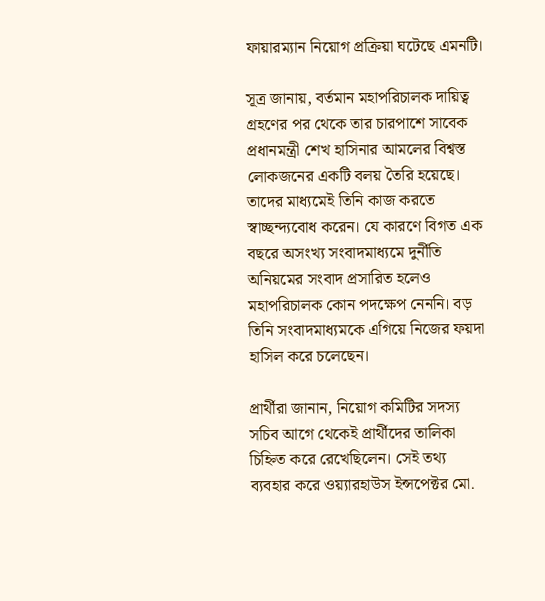ফায়ারম্যান নিয়োগ প্রক্রিয়া ঘটেছে এমনটি।

সূত্র জানায়, বর্তমান মহাপরিচালক দায়িত্ব গ্রহণের পর থেকে তার চারপাশে সাবেক প্রধানমন্ত্রী শেখ হাসিনার আমলের বিশ্বস্ত লোকজনের একটি বলয় তৈরি হয়েছে। তাদের মাধ্যমেই তিনি কাজ করতে স্বাচ্ছন্দ্যবোধ করেন। যে কারণে বিগত এক বছরে অসংখ্য সংবাদমাধ্যমে দুর্নীতি অনিয়মের সংবাদ প্রসারিত হলেও মহাপরিচালক কোন পদক্ষেপ নেননি। বড় তিনি সংবাদমাধ্যমকে এগিয়ে নিজের ফয়দা হাসিল করে চলেছেন।

প্রার্থীরা জানান, নিয়োগ কমিটির সদস্য সচিব আগে থেকেই প্রার্থীদের তালিকা চিহ্নিত করে রেখেছিলেন। সেই তথ্য ব্যবহার করে ওয়্যারহাউস ইন্সপেক্টর মো.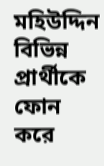মহিউদ্দিন বিভিন্ন প্রার্থীকে ফোন করে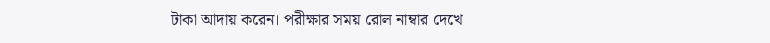টাকা আদায় করেন। পরীক্ষার সময় রোল নাম্বার দেখে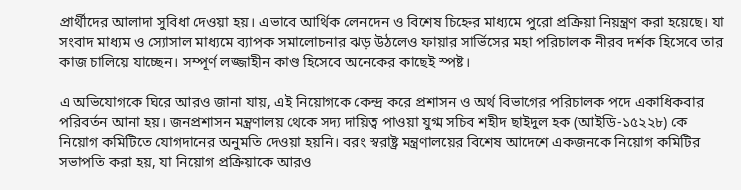প্রার্থীদের আলাদা সুবিধা দেওয়া হয়। এভাবে আর্থিক লেনদেন ও বিশেষ চিহ্নের মাধ্যমে পুরো প্রক্রিয়া নিয়ন্ত্রণ করা হয়েছে। যা সংবাদ মাধ্যম ও স্যোসাল মাধ্যমে ব্যাপক সমালোচনার ঝড় উঠলেও ফায়ার সার্ভিসের মহা পরিচালক নীরব দর্শক হিসেবে তার কাজ চালিয়ে যাচ্ছেন। সম্পূর্ণ লজ্জাহীন কাণ্ড হিসেবে অনেকের কাছেই স্পষ্ট।

এ অভিযোগকে ঘিরে আরও জানা যায়, এই নিয়োগকে কেন্দ্র করে প্রশাসন ও অর্থ বিভাগের পরিচালক পদে একাধিকবার পরিবর্তন আনা হয়। জনপ্রশাসন মন্ত্রণালয় থেকে সদ্য দায়িত্ব পাওয়া যুগ্ম সচিব শহীদ ছাইদুল হক (আইডি-১৫২২৮) কে নিয়োগ কমিটিতে যোগদানের অনুমতি দেওয়া হয়নি। বরং স্বরাষ্ট্র মন্ত্রণালয়ের বিশেষ আদেশে একজনকে নিয়োগ কমিটির সভাপতি করা হয়, যা নিয়োগ প্রক্রিয়াকে আরও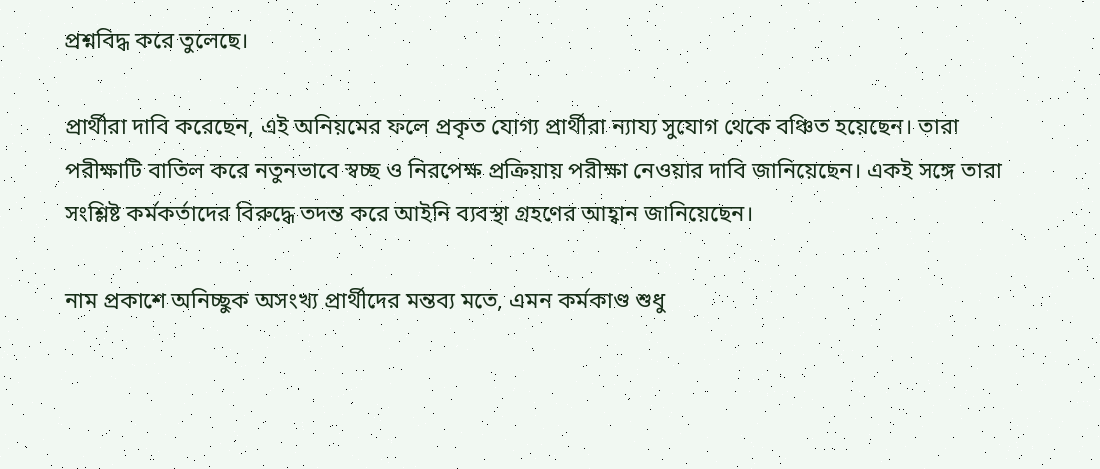প্রশ্নবিদ্ধ করে তুলেছে।

প্রার্থীরা দাবি করেছেন, এই অনিয়মের ফলে প্রকৃত যোগ্য প্রার্থীরা ন্যায্য সুযোগ থেকে বঞ্চিত হয়েছেন। তারা পরীক্ষাটি বাতিল করে নতুনভাবে স্বচ্ছ ও নিরপেক্ষ প্রক্রিয়ায় পরীক্ষা নেওয়ার দাবি জানিয়েছেন। একই সঙ্গে তারা সংশ্লিষ্ট কর্মকর্তাদের বিরুদ্ধে তদন্ত করে আইনি ব্যবস্থা গ্রহণের আহ্বান জানিয়েছেন।

নাম প্রকাশে অনিচ্ছুক অসংখ্য প্রার্থীদের মন্তব্য মতে, এমন কর্মকাণ্ড শুধু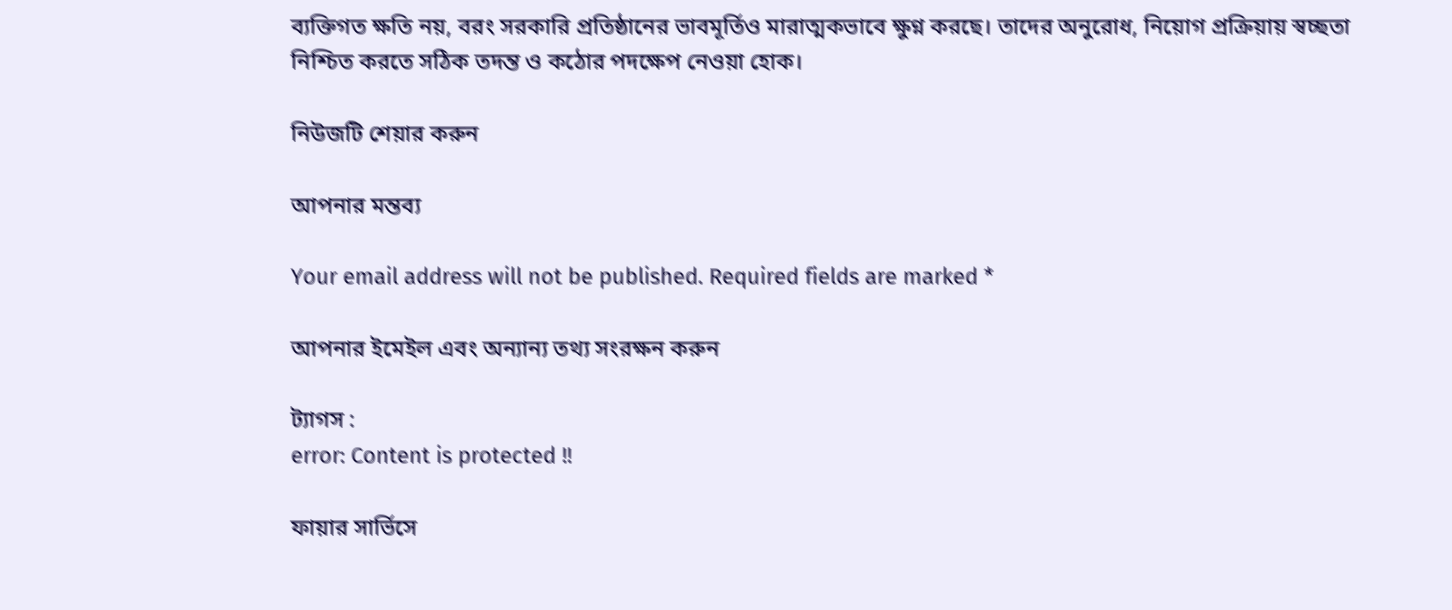ব্যক্তিগত ক্ষতি নয়, বরং সরকারি প্রতিষ্ঠানের ভাবমূর্তিও মারাত্মকভাবে ক্ষুণ্ন করছে। তাদের অনুরোধ, নিয়োগ প্রক্রিয়ায় স্বচ্ছতা নিশ্চিত করতে সঠিক তদন্ত ও কঠোর পদক্ষেপ নেওয়া হোক।

নিউজটি শেয়ার করুন

আপনার মন্তব্য

Your email address will not be published. Required fields are marked *

আপনার ইমেইল এবং অন্যান্য তথ্য সংরক্ষন করুন

ট্যাগস :
error: Content is protected !!

ফায়ার সার্ভিসে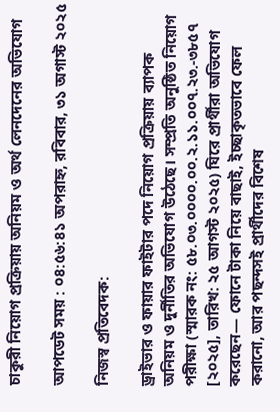চাকুরী নিয়োগ প্রক্রিয়ায় অনিয়ম ও অর্থ লেনদেনের অভিযোগ

আপডেট সময় : ০৪:৫৬:৪১ অপরাহ্ন, রবিবার, ৩১ অগাস্ট ২০২৫

নিজস্ব প্রতিবেদক:

ড্রাইভার ও ফায়ার ফাইটার পদে নিয়োগ প্রক্রিয়ায় ব্যাপক অনিয়ম ও দুর্নীতির অভিযোগ উঠেছে। সম্প্রতি অনুষ্ঠিত নিয়োগ পরীক্ষা (স্মারক নং: ৫৮.০৩.০০০০.০০.২.১১.০০৭.২৩.-৩৮৫৭ [২০২৫], তারিখ: ২৫ আগস্ট ২০২৫) ঘিরে প্রার্থীরা অভিযোগ করেছেন— ফোনে টাকা নিয়ে বাছাই, ইচ্ছাকৃতভাবে ফেল করানো, আর পছন্দসই প্রার্থীদের বিশেষ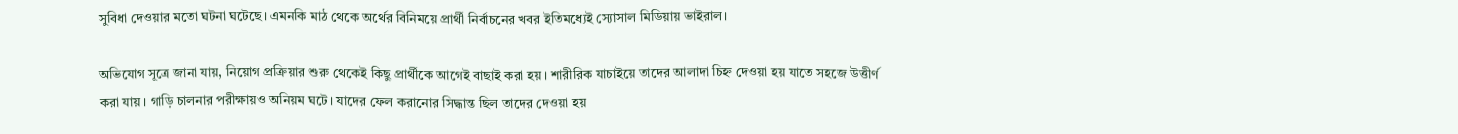সুবিধা দেওয়ার মতো ঘটনা ঘটেছে। এমনকি মাঠ থেকে অর্থের বিনিময়ে প্রার্থী নির্বাচনের খবর ইতিমধ্যেই স্যোসাল মিডিয়ায় ভাইরাল।

অভিযোগ সূত্রে জানা যায়, নিয়োগ প্রক্রিয়ার শুরু থেকেই কিছু প্রার্থীকে আগেই বাছাই করা হয়। শারীরিক যাচাইয়ে তাদের আলাদা চিহ্ন দেওয়া হয় যাতে সহজে উত্তীর্ণ করা যায়। গাড়ি চালনার পরীক্ষায়ও অনিয়ম ঘটে। যাদের ফেল করানোর সিদ্ধান্ত ছিল তাদের দেওয়া হয়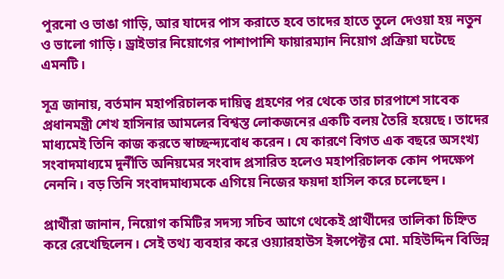পুরনো ও ভাঙা গাড়ি, আর যাদের পাস করাতে হবে তাদের হাতে তুলে দেওয়া হয় নতুন ও ভালো গাড়ি। ড্রাইভার নিয়োগের পাশাপাশি ফায়ারম্যান নিয়োগ প্রক্রিয়া ঘটেছে এমনটি।

সূত্র জানায়, বর্তমান মহাপরিচালক দায়িত্ব গ্রহণের পর থেকে তার চারপাশে সাবেক প্রধানমন্ত্রী শেখ হাসিনার আমলের বিশ্বস্ত লোকজনের একটি বলয় তৈরি হয়েছে। তাদের মাধ্যমেই তিনি কাজ করতে স্বাচ্ছন্দ্যবোধ করেন। যে কারণে বিগত এক বছরে অসংখ্য সংবাদমাধ্যমে দুর্নীতি অনিয়মের সংবাদ প্রসারিত হলেও মহাপরিচালক কোন পদক্ষেপ নেননি। বড় তিনি সংবাদমাধ্যমকে এগিয়ে নিজের ফয়দা হাসিল করে চলেছেন।

প্রার্থীরা জানান, নিয়োগ কমিটির সদস্য সচিব আগে থেকেই প্রার্থীদের তালিকা চিহ্নিত করে রেখেছিলেন। সেই তথ্য ব্যবহার করে ওয়্যারহাউস ইন্সপেক্টর মো. মহিউদ্দিন বিভিন্ন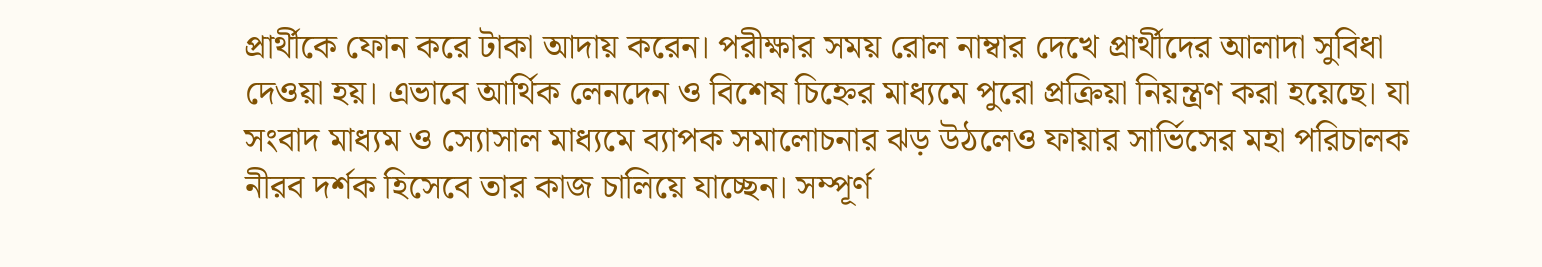প্রার্থীকে ফোন করে টাকা আদায় করেন। পরীক্ষার সময় রোল নাম্বার দেখে প্রার্থীদের আলাদা সুবিধা দেওয়া হয়। এভাবে আর্থিক লেনদেন ও বিশেষ চিহ্নের মাধ্যমে পুরো প্রক্রিয়া নিয়ন্ত্রণ করা হয়েছে। যা সংবাদ মাধ্যম ও স্যোসাল মাধ্যমে ব্যাপক সমালোচনার ঝড় উঠলেও ফায়ার সার্ভিসের মহা পরিচালক নীরব দর্শক হিসেবে তার কাজ চালিয়ে যাচ্ছেন। সম্পূর্ণ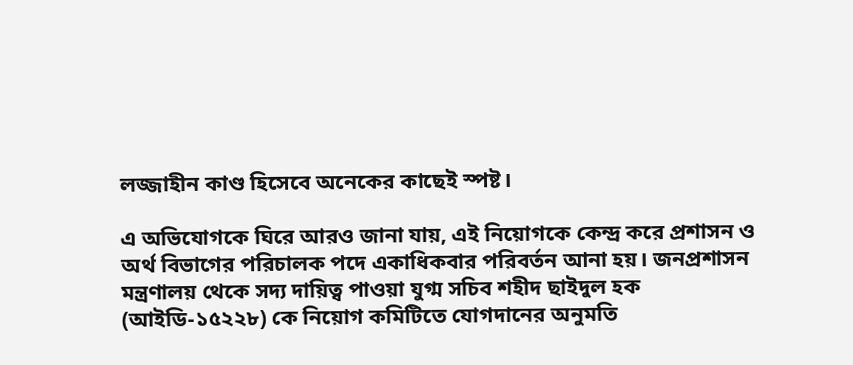লজ্জাহীন কাণ্ড হিসেবে অনেকের কাছেই স্পষ্ট।

এ অভিযোগকে ঘিরে আরও জানা যায়, এই নিয়োগকে কেন্দ্র করে প্রশাসন ও অর্থ বিভাগের পরিচালক পদে একাধিকবার পরিবর্তন আনা হয়। জনপ্রশাসন মন্ত্রণালয় থেকে সদ্য দায়িত্ব পাওয়া যুগ্ম সচিব শহীদ ছাইদুল হক (আইডি-১৫২২৮) কে নিয়োগ কমিটিতে যোগদানের অনুমতি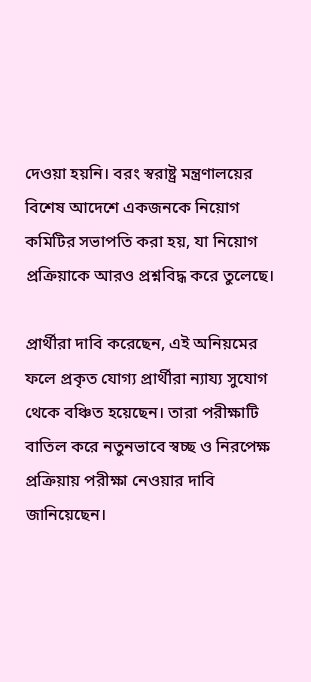দেওয়া হয়নি। বরং স্বরাষ্ট্র মন্ত্রণালয়ের বিশেষ আদেশে একজনকে নিয়োগ কমিটির সভাপতি করা হয়, যা নিয়োগ প্রক্রিয়াকে আরও প্রশ্নবিদ্ধ করে তুলেছে।

প্রার্থীরা দাবি করেছেন, এই অনিয়মের ফলে প্রকৃত যোগ্য প্রার্থীরা ন্যায্য সুযোগ থেকে বঞ্চিত হয়েছেন। তারা পরীক্ষাটি বাতিল করে নতুনভাবে স্বচ্ছ ও নিরপেক্ষ প্রক্রিয়ায় পরীক্ষা নেওয়ার দাবি জানিয়েছেন।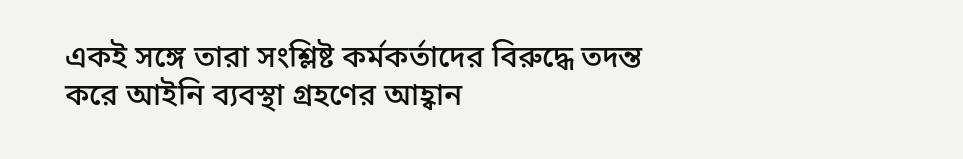একই সঙ্গে তারা সংশ্লিষ্ট কর্মকর্তাদের বিরুদ্ধে তদন্ত করে আইনি ব্যবস্থা গ্রহণের আহ্বান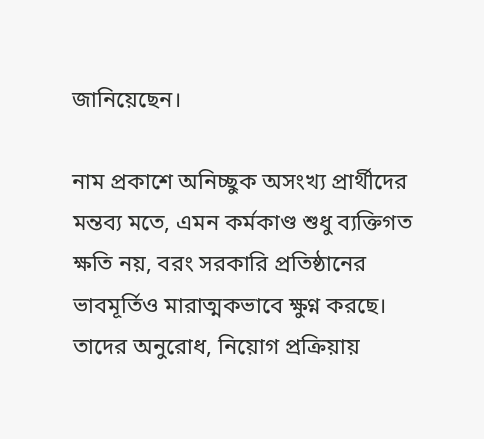জানিয়েছেন।

নাম প্রকাশে অনিচ্ছুক অসংখ্য প্রার্থীদের মন্তব্য মতে, এমন কর্মকাণ্ড শুধু ব্যক্তিগত ক্ষতি নয়, বরং সরকারি প্রতিষ্ঠানের ভাবমূর্তিও মারাত্মকভাবে ক্ষুণ্ন করছে। তাদের অনুরোধ, নিয়োগ প্রক্রিয়ায়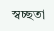স্বচ্ছতা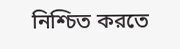নিশ্চিত করতে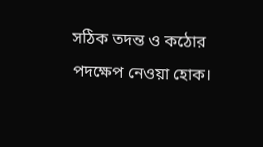সঠিক তদন্ত ও কঠোর পদক্ষেপ নেওয়া হোক।